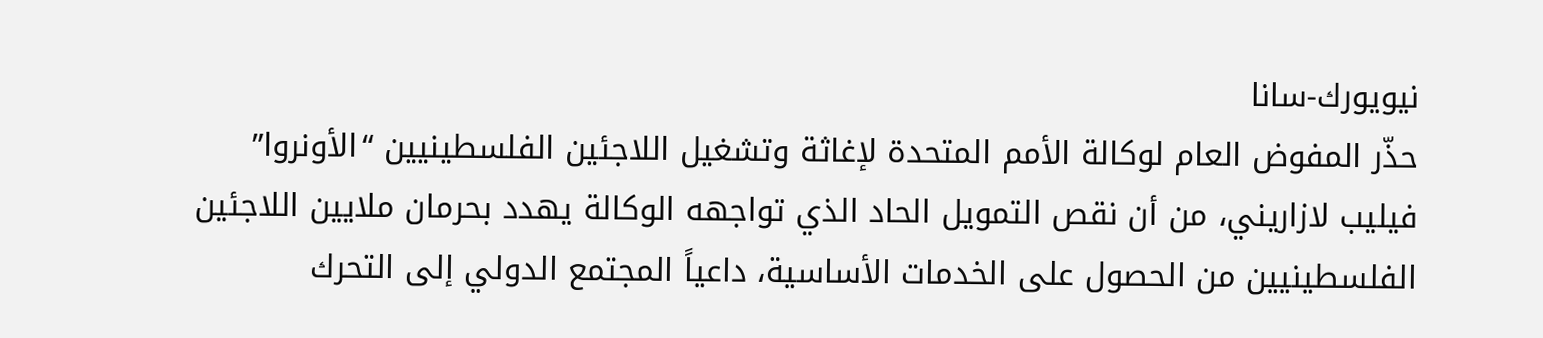نيويورك-سانا
حذّر المفوض العام لوكالة الأمم المتحدة لإغاثة وتشغيل اللاجئين الفلسطينيين “الأونروا” فيليب لازاريني، من أن نقص التمويل الحاد الذي تواجهه الوكالة يهدد بحرمان ملايين اللاجئين الفلسطينيين من الحصول على الخدمات الأساسية، داعياً المجتمع الدولي إلى التحرك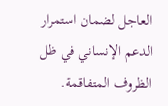العاجل لضمان استمرار الدعم الإنساني في ظل الظروف المتفاقمة.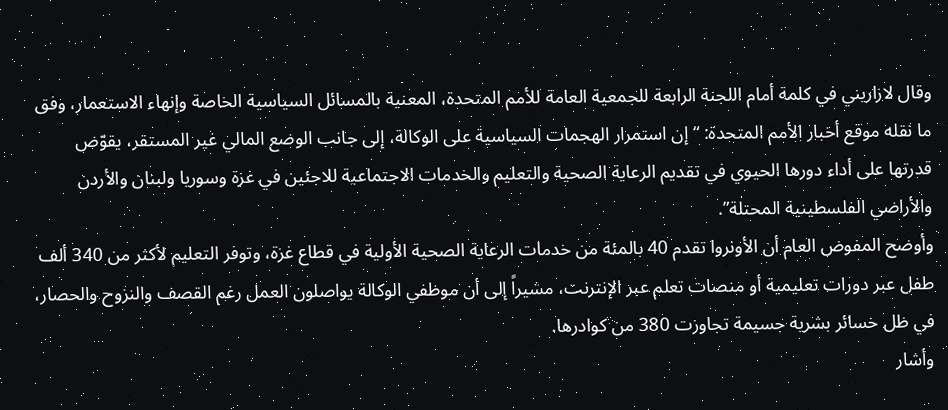وقال لازاريني في كلمة أمام اللجنة الرابعة للجمعية العامة للأمم المتحدة، المعنية بالمسائل السياسية الخاصة وإنهاء الاستعمار، وفق ما نقله موقع أخبار الأمم المتحدة: “إن استمرار الهجمات السياسية على الوكالة، إلى جانب الوضع المالي غير المستقر، يقوّض قدرتها على أداء دورها الحيوي في تقديم الرعاية الصحية والتعليم والخدمات الاجتماعية للاجئين في غزة وسوريا ولبنان والأردن والأراضي الفلسطينية المحتلة”.
وأوضح المفوض العام أن الأونروا تقدم 40 بالمئة من خدمات الرعاية الصحية الأولية في قطاع غزة، وتوفر التعليم لأكثر من 340 ألف طفل عبر دورات تعليمية أو منصات تعلم عبر الإنترنت، مشيراً إلى أن موظفي الوكالة يواصلون العمل رغم القصف والنزوح والحصار، في ظل خسائر بشرية جسيمة تجاوزت 380 من كوادرها.
وأشار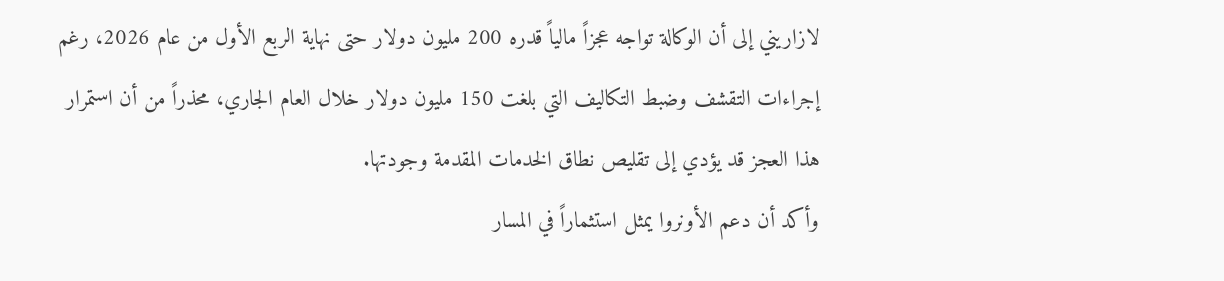لازاريني إلى أن الوكالة تواجه عجزاً مالياً قدره 200 مليون دولار حتى نهاية الربع الأول من عام 2026، رغم إجراءات التقشف وضبط التكاليف التي بلغت 150 مليون دولار خلال العام الجاري، محذراً من أن استمرار هذا العجز قد يؤدي إلى تقليص نطاق الخدمات المقدمة وجودتها.
وأكد أن دعم الأونروا يمثل استثماراً في المسار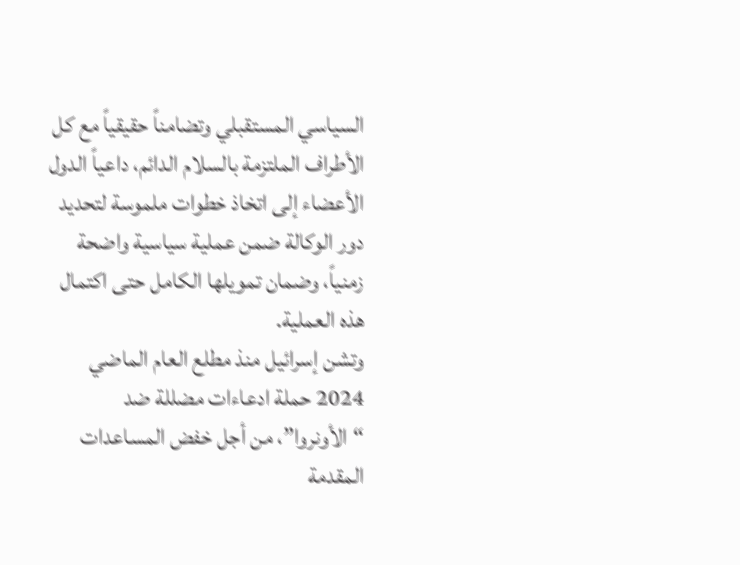السياسي المستقبلي وتضامناً حقيقياً مع كل الأطراف الملتزمة بالسلام الدائم، داعياً الدول الأعضاء إلى اتخاذ خطوات ملموسة لتحديد دور الوكالة ضمن عملية سياسية واضحة زمنياً، وضمان تمويلها الكامل حتى اكتمال هذه العملية.
وتشن إسرائيل منذ مطلع العام الماضي 2024 حملة ادعاءات مضللة ضد “الأونروا”، من أجل خفض المساعدات المقدمة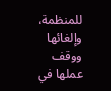للمنظمة، وإلغائها ووقف عملها في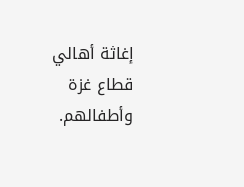إغاثة أهالي قطاع غزة وأطفالهم.